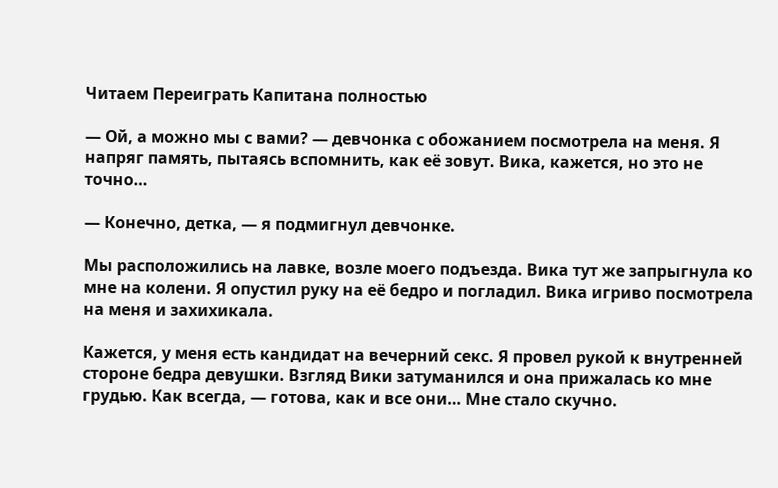Читаем Переиграть Капитана полностью

— Ой, а можно мы с вами? — девчонка с обожанием посмотрела на меня. Я напряг память, пытаясь вспомнить, как её зовут. Вика, кажется, но это не точно…

— Конечно, детка, — я подмигнул девчонке.

Мы расположились на лавке, возле моего подъезда. Вика тут же запрыгнула ко мне на колени. Я опустил руку на её бедро и погладил. Вика игриво посмотрела на меня и захихикала.

Кажется, у меня есть кандидат на вечерний секс. Я провел рукой к внутренней стороне бедра девушки. Взгляд Вики затуманился и она прижалась ко мне грудью. Как всегда, — готова, как и все они… Мне стало скучно.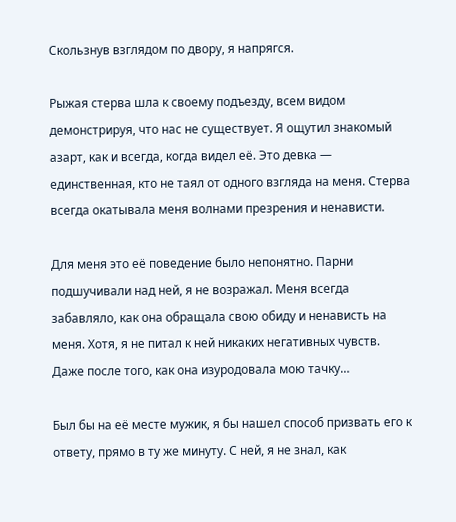Скользнув взглядом по двору, я напрягся.

Рыжая стерва шла к своему подъезду, всем видом демонстрируя, что нас не существует. Я ощутил знакомый азарт, как и всегда, когда видел её. Это девка — единственная, кто не таял от одного взгляда на меня. Стерва всегда окатывала меня волнами презрения и ненависти.

Для меня это её поведение было непонятно. Парни подшучивали над ней, я не возражал. Меня всегда забавляло, как она обращала свою обиду и ненависть на меня. Хотя, я не питал к ней никаких негативных чувств. Даже после того, как она изуродовала мою тачку…

Был бы на её месте мужик, я бы нашел способ призвать его к ответу, прямо в ту же минуту. С ней, я не знал, как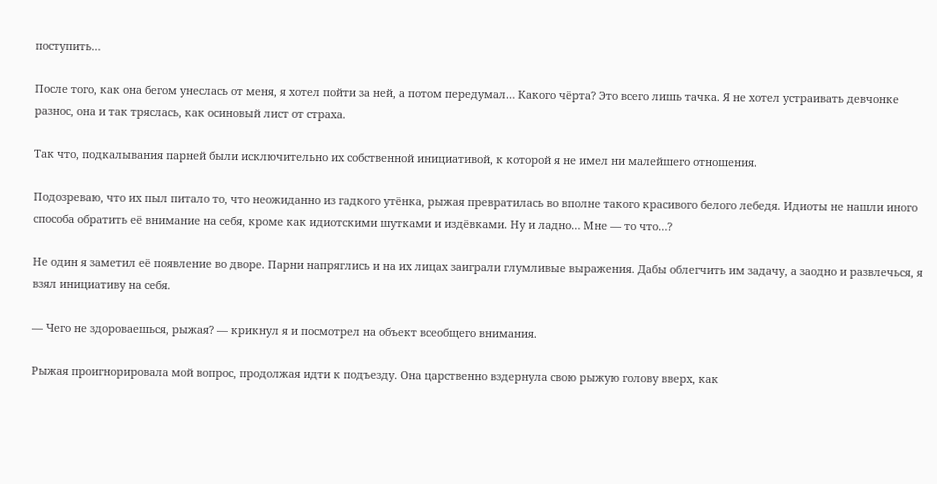поступить…

После того, как она бегом унеслась от меня, я хотел пойти за ней, а потом передумал… Какого чёрта? Это всего лишь тачка. Я не хотел устраивать девчонке разнос, она и так тряслась, как осиновый лист от страха.

Так что, подкалывания парней были исключительно их собственной инициативой, к которой я не имел ни малейшего отношения.

Подозреваю, что их пыл питало то, что неожиданно из гадкого утёнка, рыжая превратилась во вполне такого красивого белого лебедя. Идиоты не нашли иного способа обратить её внимание на себя, кроме как идиотскими шутками и издёвками. Ну и ладно… Мне — то что…?

Не один я заметил её появление во дворе. Парни напряглись и на их лицах заиграли глумливые выражения. Дабы облегчить им задачу, а заодно и развлечься, я взял инициативу на себя.

— Чего не здороваешься, рыжая? — крикнул я и посмотрел на объект всеобщего внимания.

Рыжая проигнорировала мой вопрос, продолжая идти к подъезду. Она царственно вздернула свою рыжую голову вверх, как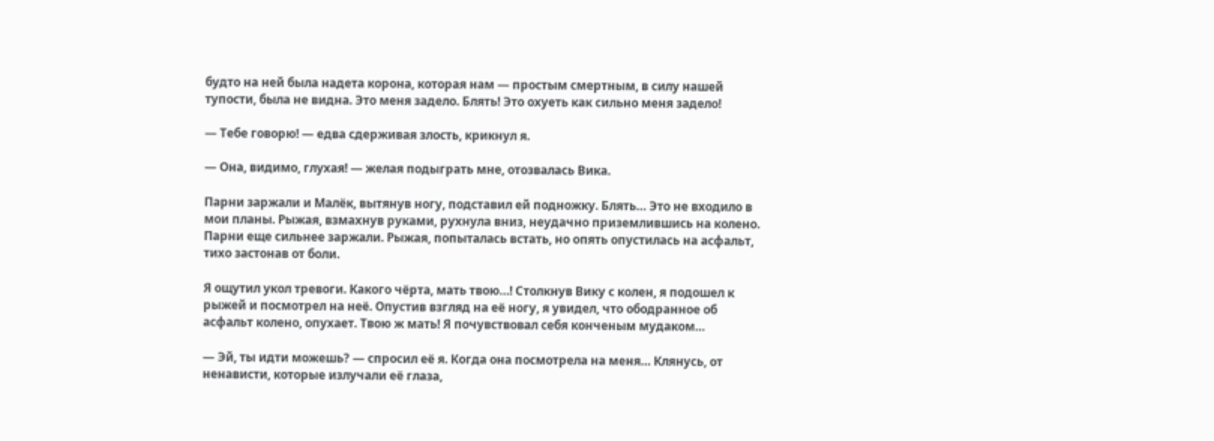будто на ней была надета корона, которая нам — простым смертным, в силу нашей тупости, была не видна. Это меня задело. Блять! Это охуеть как сильно меня задело!

— Тебе говорю! — едва сдерживая злость, крикнул я.

— Она, видимо, глухая! — желая подыграть мне, отозвалась Вика.

Парни заржали и Малёк, вытянув ногу, подставил ей подножку. Блять… Это не входило в мои планы. Рыжая, взмахнув руками, рухнула вниз, неудачно приземлившись на колено. Парни еще сильнее заржали. Рыжая, попыталась встать, но опять опустилась на асфальт, тихо застонав от боли.

Я ощутил укол тревоги. Какого чёрта, мать твою…! Столкнув Вику с колен, я подошел к рыжей и посмотрел на неё. Опустив взгляд на её ногу, я увидел, что ободранное об асфальт колено, опухает. Твою ж мать! Я почувствовал себя конченым мудаком…

— Эй, ты идти можешь? — спросил её я. Когда она посмотрела на меня… Клянусь, от ненависти, которые излучали её глаза,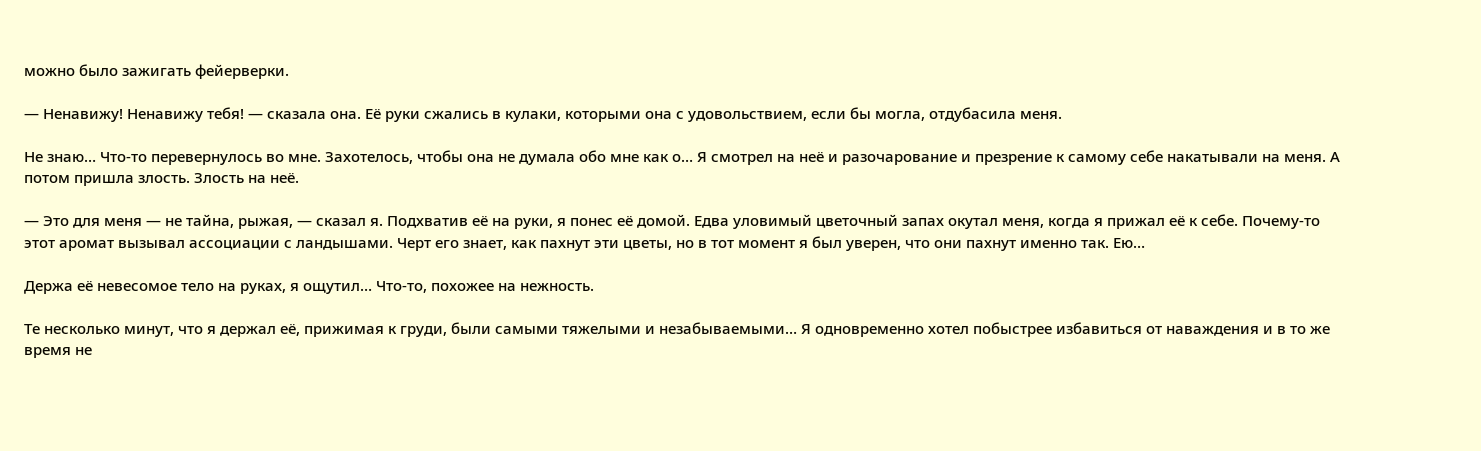можно было зажигать фейерверки.

— Ненавижу! Ненавижу тебя! — сказала она. Её руки сжались в кулаки, которыми она с удовольствием, если бы могла, отдубасила меня.

Не знаю… Что-то перевернулось во мне. Захотелось, чтобы она не думала обо мне как о… Я смотрел на неё и разочарование и презрение к самому себе накатывали на меня. А потом пришла злость. Злость на неё.

— Это для меня — не тайна, рыжая, — сказал я. Подхватив её на руки, я понес её домой. Едва уловимый цветочный запах окутал меня, когда я прижал её к себе. Почему-то этот аромат вызывал ассоциации с ландышами. Черт его знает, как пахнут эти цветы, но в тот момент я был уверен, что они пахнут именно так. Ею…

Держа её невесомое тело на руках, я ощутил… Что-то, похожее на нежность.

Те несколько минут, что я держал её, прижимая к груди, были самыми тяжелыми и незабываемыми… Я одновременно хотел побыстрее избавиться от наваждения и в то же время не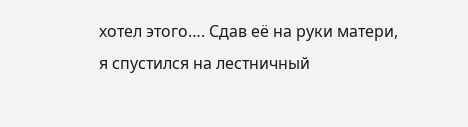хотел этого…. Сдав её на руки матери, я спустился на лестничный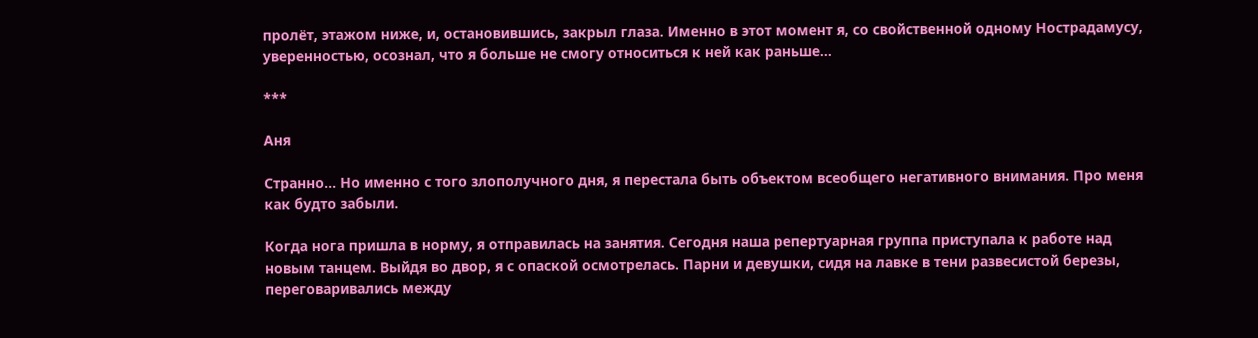пролёт, этажом ниже, и, остановившись, закрыл глаза. Именно в этот момент я, со свойственной одному Нострадамусу, уверенностью, осознал, что я больше не смогу относиться к ней как раньше…

***

Аня

Странно… Но именно с того злополучного дня, я перестала быть объектом всеобщего негативного внимания. Про меня как будто забыли.

Когда нога пришла в норму, я отправилась на занятия. Сегодня наша репертуарная группа приступала к работе над новым танцем. Выйдя во двор, я с опаской осмотрелась. Парни и девушки, сидя на лавке в тени развесистой березы, переговаривались между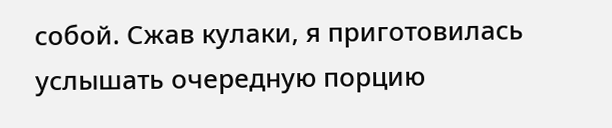собой. Сжав кулаки, я приготовилась услышать очередную порцию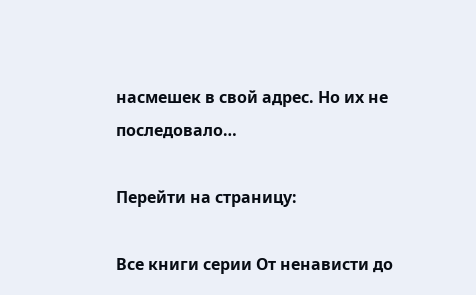насмешек в свой адрес. Но их не последовало…

Перейти на страницу:

Все книги серии От ненависти до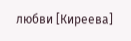любви [Киреева]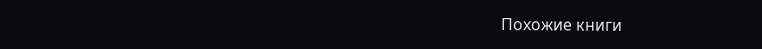Похожие книги